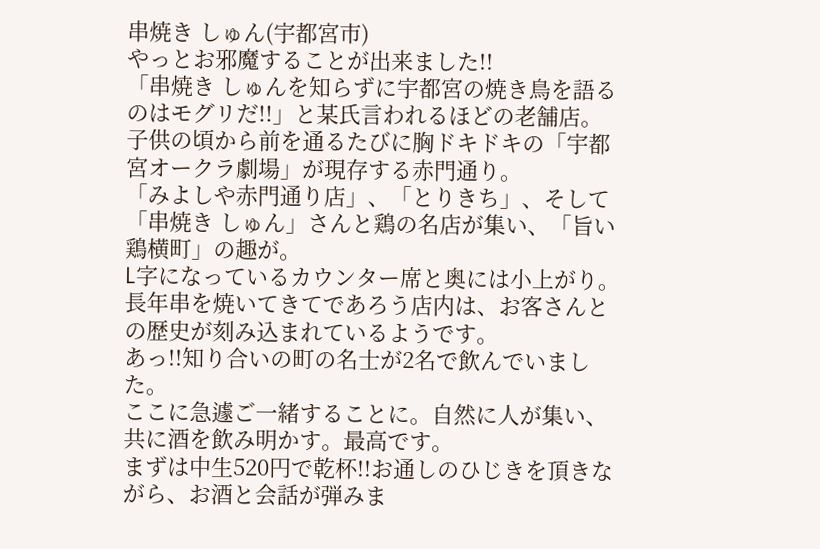串焼き しゅん(宇都宮市)
やっとお邪魔することが出来ました!!
「串焼き しゅんを知らずに宇都宮の焼き鳥を語るのはモグリだ!!」と某氏言われるほどの老舗店。
子供の頃から前を通るたびに胸ドキドキの「宇都宮オークラ劇場」が現存する赤門通り。
「みよしや赤門通り店」、「とりきち」、そして「串焼き しゅん」さんと鶏の名店が集い、「旨い鶏横町」の趣が。
L字になっているカウンター席と奥には小上がり。
長年串を焼いてきてであろう店内は、お客さんとの歴史が刻み込まれているようです。
あっ!!知り合いの町の名士が2名で飲んでいました。
ここに急遽ご一緒することに。自然に人が集い、共に酒を飲み明かす。最高です。
まずは中生520円で乾杯!!お通しのひじきを頂きながら、お酒と会話が弾みま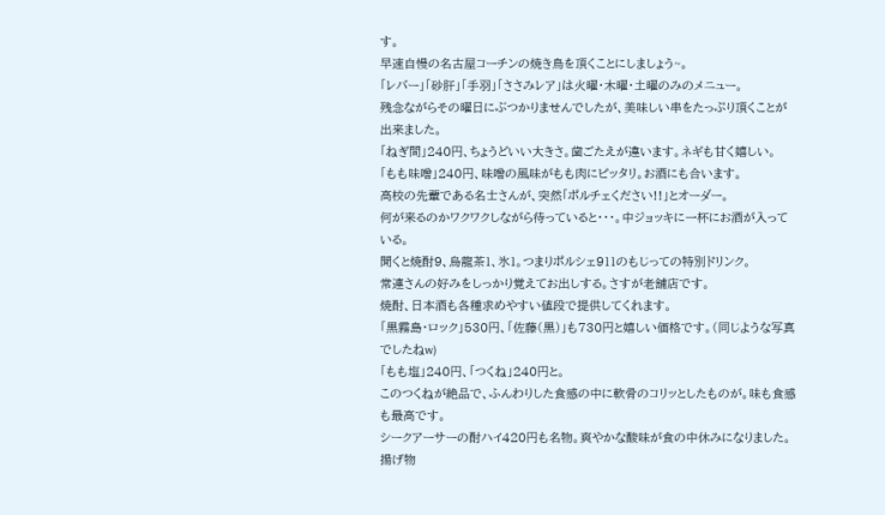す。
早速自慢の名古屋コーチンの焼き鳥を頂くことにしましょう~。
「レバー」「砂肝」「手羽」「ささみレア」は火曜・木曜・土曜のみのメニュー。
残念ながらその曜日にぶつかりませんでしたが、美味しい串をたっぷり頂くことが出来ました。
「ねぎ間」240円、ちょうどいい大きさ。歯ごたえが違います。ネギも甘く嬉しい。
「もも味噌」240円、味噌の風味がもも肉にピッタリ。お酒にも合います。
高校の先輩である名士さんが、突然「ポルチェください!!」とオーダー。
何が来るのかワクワクしながら待っていると・・・。中ジョッキに一杯にお酒が入っている。
聞くと焼酎9、烏龍茶1、氷1。つまりポルシェ911のもじっての特別ドリンク。
常連さんの好みをしっかり覚えてお出しする。さすが老舗店です。
焼酎、日本酒も各種求めやすい値段で提供してくれます。
「黒霧島・ロック」530円、「佐藤(黒)」も730円と嬉しい価格です。(同じような写真でしたねw)
「もも塩」240円、「つくね」240円と。
このつくねが絶品で、ふんわりした食感の中に軟骨のコリッとしたものが。味も食感も最高です。
シークアーサーの酎ハイ420円も名物。爽やかな酸味が食の中休みになりました。
揚げ物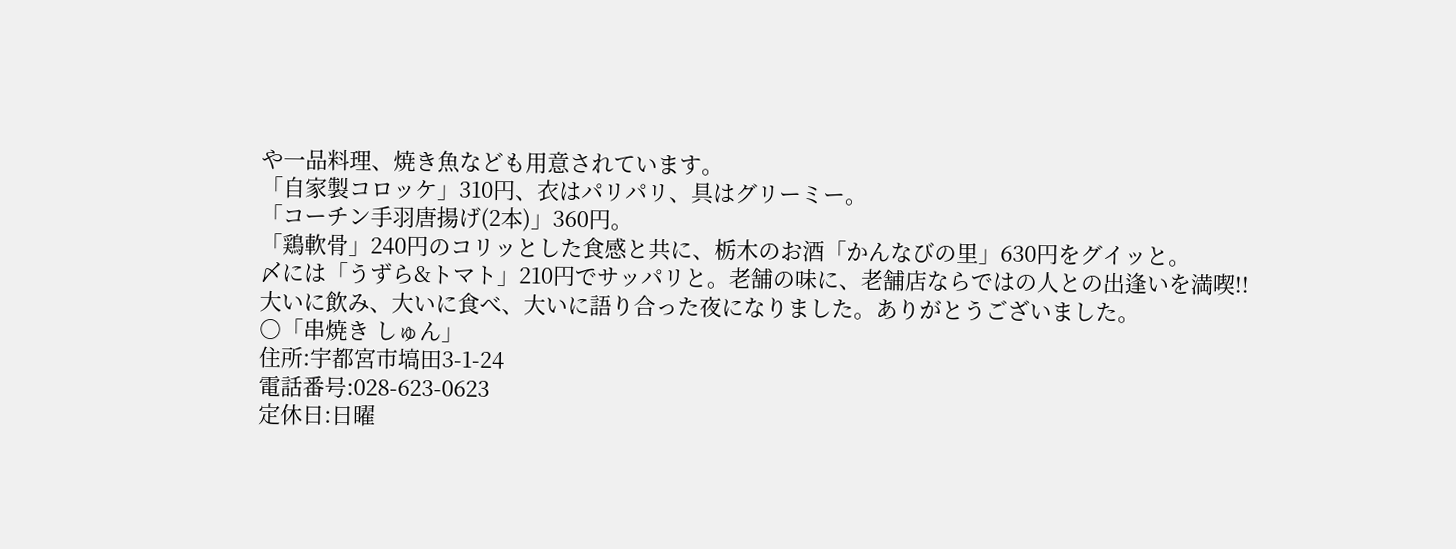や一品料理、焼き魚なども用意されています。
「自家製コロッケ」310円、衣はパリパリ、具はグリーミー。
「コーチン手羽唐揚げ(2本)」360円。
「鶏軟骨」240円のコリッとした食感と共に、栃木のお酒「かんなびの里」630円をグイッと。
〆には「うずら&トマト」210円でサッパリと。老舗の味に、老舗店ならではの人との出逢いを満喫!!
大いに飲み、大いに食べ、大いに語り合った夜になりました。ありがとうございました。
○「串焼き しゅん」
住所:宇都宮市塙田3-1-24
電話番号:028-623-0623
定休日:日曜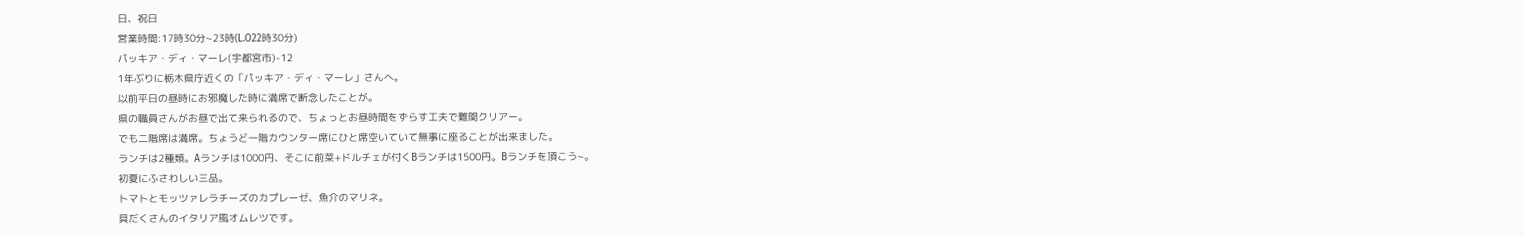日、祝日
営業時間:17時30分~23時(L.O22時30分)
パッキア・ディ・マーレ(宇都宮市)-12
1年ぶりに栃木県庁近くの「パッキア・ディ・マーレ」さんへ。
以前平日の昼時にお邪魔した時に満席で断念したことが。
県の職員さんがお昼で出て来られるので、ちょっとお昼時間をずらす工夫で難関クリアー。
でも二階席は満席。ちょうど一階カウンター席にひと席空いていて無事に座ることが出来ました。
ランチは2種類。Aランチは1000円、そこに前菜+ドルチェが付くBランチは1500円。Bランチを頂こう~。
初夏にふさわしい三品。
トマトとモッツァレラチーズのカプレーゼ、魚介のマリネ。
具だくさんのイタリア風オムレツです。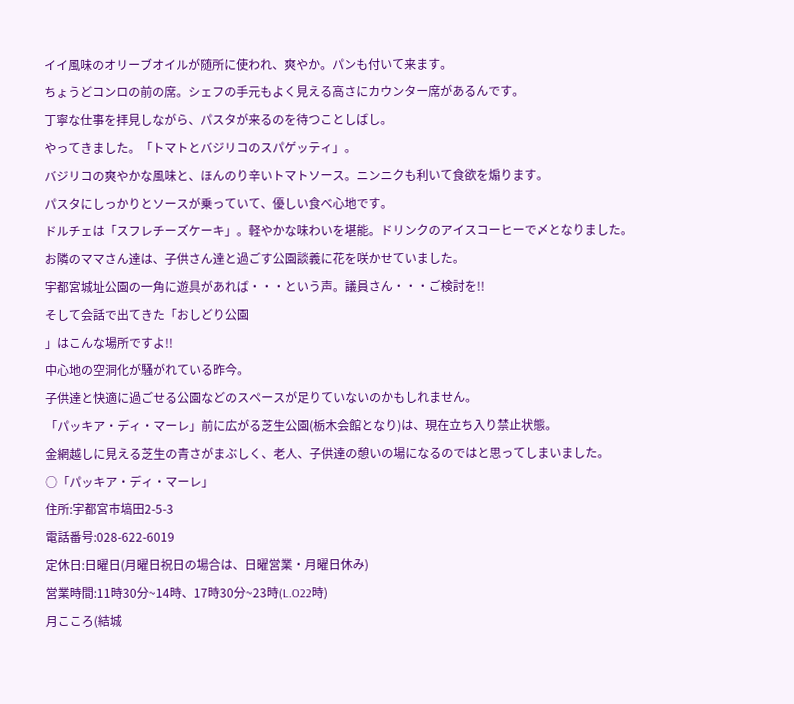イイ風味のオリーブオイルが随所に使われ、爽やか。パンも付いて来ます。
ちょうどコンロの前の席。シェフの手元もよく見える高さにカウンター席があるんです。
丁寧な仕事を拝見しながら、パスタが来るのを待つことしばし。
やってきました。「トマトとバジリコのスパゲッティ」。
バジリコの爽やかな風味と、ほんのり辛いトマトソース。ニンニクも利いて食欲を煽ります。
パスタにしっかりとソースが乗っていて、優しい食べ心地です。
ドルチェは「スフレチーズケーキ」。軽やかな味わいを堪能。ドリンクのアイスコーヒーで〆となりました。
お隣のママさん達は、子供さん達と過ごす公園談義に花を咲かせていました。
宇都宮城址公園の一角に遊具があれば・・・という声。議員さん・・・ご検討を!!
そして会話で出てきた「おしどり公園
」はこんな場所ですよ!!
中心地の空洞化が騒がれている昨今。
子供達と快適に過ごせる公園などのスペースが足りていないのかもしれません。
「パッキア・ディ・マーレ」前に広がる芝生公園(栃木会館となり)は、現在立ち入り禁止状態。
金網越しに見える芝生の青さがまぶしく、老人、子供達の憩いの場になるのではと思ってしまいました。
○「パッキア・ディ・マーレ」
住所:宇都宮市塙田2-5-3
電話番号:028-622-6019
定休日:日曜日(月曜日祝日の場合は、日曜営業・月曜日休み)
営業時間:11時30分~14時、17時30分~23時(L.O22時)
月こころ(結城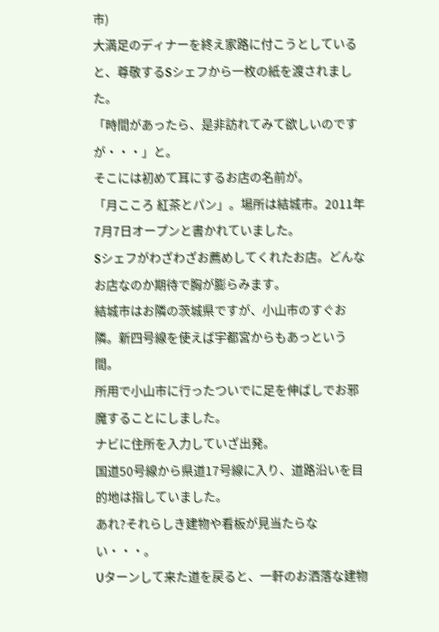市)
大満足のディナーを終え家路に付こうとしていると、尊敬するSシェフから一枚の紙を渡されました。
「時間があったら、是非訪れてみて欲しいのですが・・・」と。
そこには初めて耳にするお店の名前が。
「月こころ 紅茶とパン」。場所は結城市。2011年7月7日オープンと書かれていました。
Sシェフがわざわざお薦めしてくれたお店。どんなお店なのか期待で胸が膨らみます。
結城市はお隣の茨城県ですが、小山市のすぐお隣。新四号線を使えば宇都宮からもあっという間。
所用で小山市に行ったついでに足を伸ばしでお邪魔することにしました。
ナビに住所を入力していざ出発。
国道50号線から県道17号線に入り、道路沿いを目的地は指していました。
あれ?それらしき建物や看板が見当たらない・・・。
Uターンして来た道を戻ると、一軒のお洒落な建物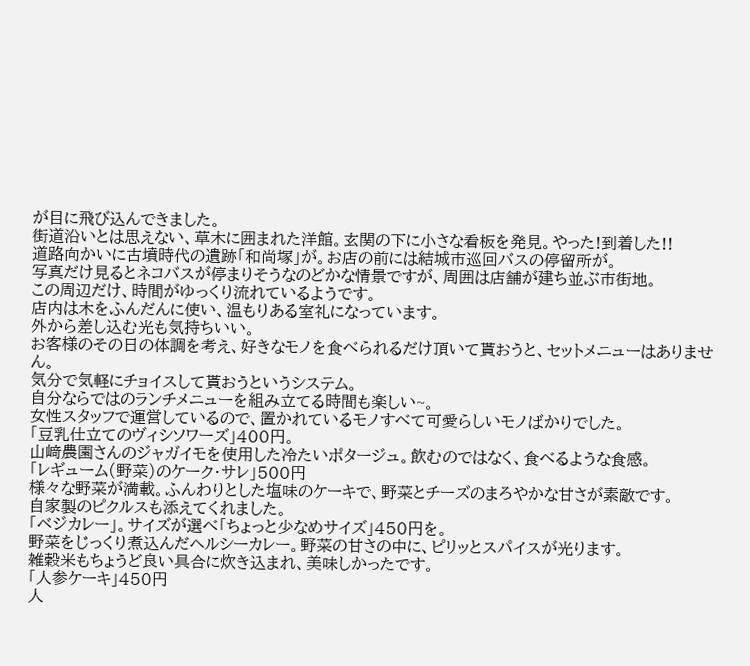が目に飛び込んできました。
街道沿いとは思えない、草木に囲まれた洋館。玄関の下に小さな看板を発見。やった!到着した!!
道路向かいに古墳時代の遺跡「和尚塚」が。お店の前には結城市巡回バスの停留所が。
写真だけ見るとネコバスが停まりそうなのどかな情景ですが、周囲は店舗が建ち並ぶ市街地。
この周辺だけ、時間がゆっくり流れているようです。
店内は木をふんだんに使い、温もりある室礼になっています。
外から差し込む光も気持ちいい。
お客様のその日の体調を考え、好きなモノを食べられるだけ頂いて貰おうと、セットメニューはありません。
気分で気軽にチョイスして貰おうというシステム。
自分ならではのランチメニューを組み立てる時間も楽しい~。
女性スタッフで運営しているので、置かれているモノすべて可愛らしいモノばかりでした。
「豆乳仕立てのヴィシソワーズ」400円。
山﨑農園さんのジャガイモを使用した冷たいポタージュ。飲むのではなく、食べるような食感。
「レギューム(野菜)のケーク・サレ」500円
様々な野菜が満載。ふんわりとした塩味のケーキで、野菜とチーズのまろやかな甘さが素敵です。
自家製のピクルスも添えてくれました。
「ベジカレー」。サイズが選べ「ちょっと少なめサイズ」450円を。
野菜をじっくり煮込んだヘルシーカレー。野菜の甘さの中に、ピリッとスパイスが光ります。
雑穀米もちょうど良い具合に炊き込まれ、美味しかったです。
「人参ケーキ」450円
人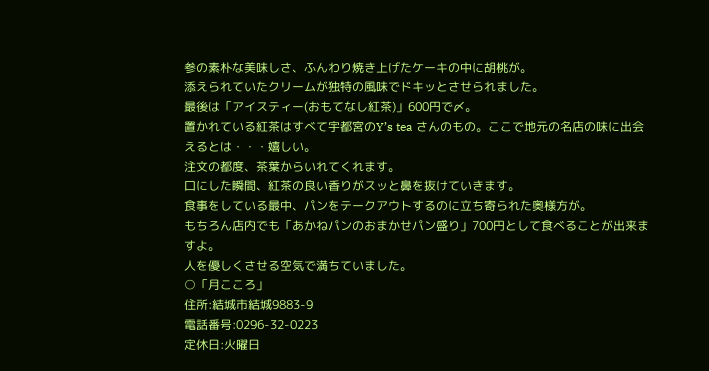参の素朴な美味しさ、ふんわり焼き上げたケーキの中に胡桃が。
添えられていたクリームが独特の風味でドキッとさせられました。
最後は「アイスティー(おもてなし紅茶)」600円で〆。
置かれている紅茶はすべて宇都宮のY’s tea さんのもの。ここで地元の名店の味に出会えるとは・・・嬉しい。
注文の都度、茶葉からいれてくれます。
口にした瞬間、紅茶の良い香りがスッと鼻を抜けていきます。
食事をしている最中、パンをテークアウトするのに立ち寄られた奥様方が。
もちろん店内でも「あかねパンのおまかせパン盛り」700円として食べることが出来ますよ。
人を優しくさせる空気で満ちていました。
○「月こころ」
住所:結城市結城9883-9
電話番号:0296-32-0223
定休日:火曜日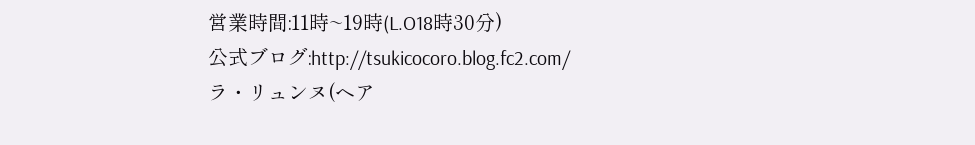営業時間:11時~19時(L.O18時30分)
公式ブログ:http://tsukicocoro.blog.fc2.com/
ラ・リュンヌ(ヘア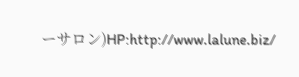ーサロン)HP:http://www.lalune.biz/